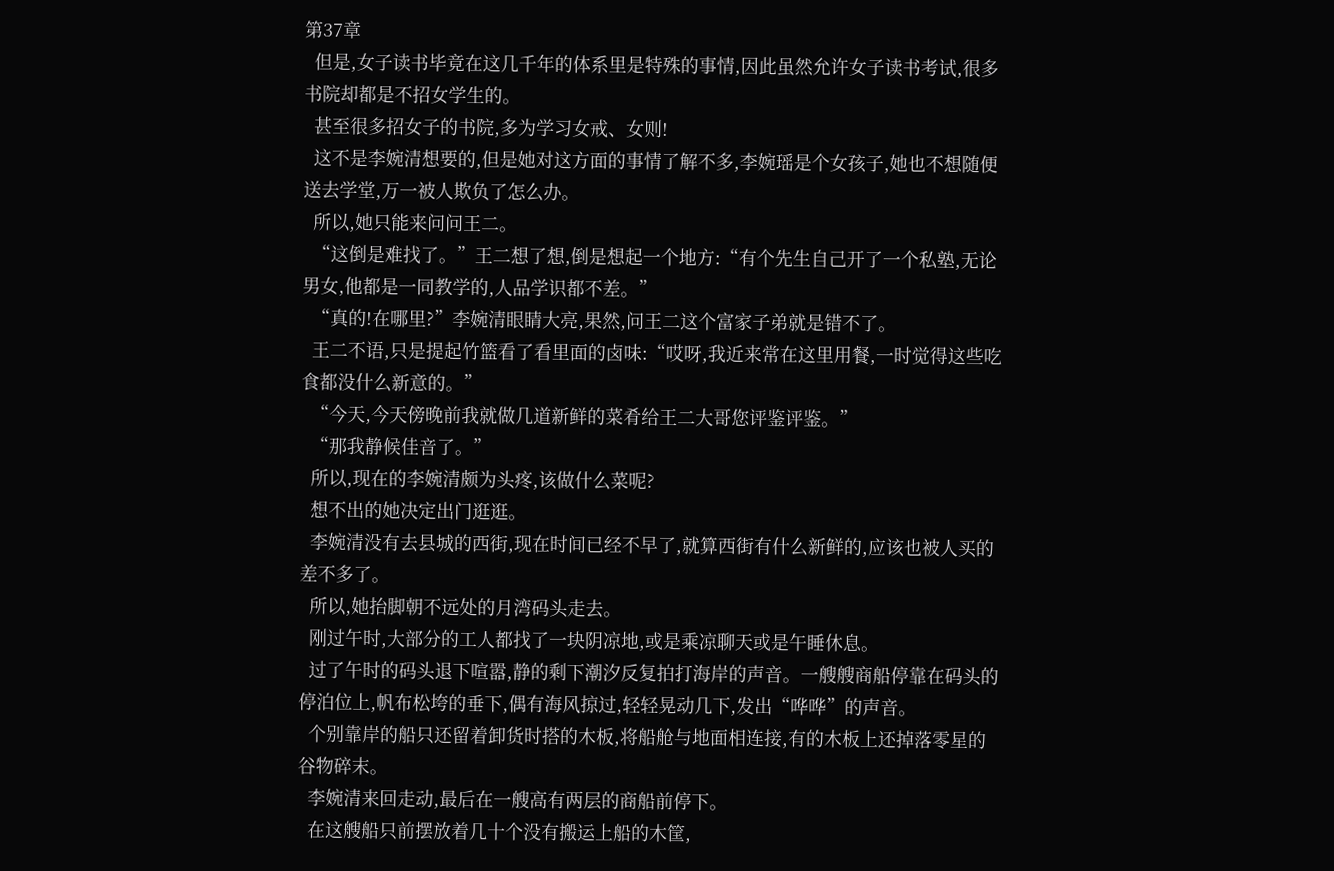第37章
  但是,女子读书毕竟在这几千年的体系里是特殊的事情,因此虽然允许女子读书考试,很多书院却都是不招女学生的。
  甚至很多招女子的书院,多为学习女戒、女则!
  这不是李婉清想要的,但是她对这方面的事情了解不多,李婉瑶是个女孩子,她也不想随便送去学堂,万一被人欺负了怎么办。
  所以,她只能来问问王二。
  “这倒是难找了。”王二想了想,倒是想起一个地方:“有个先生自己开了一个私塾,无论男女,他都是一同教学的,人品学识都不差。”
  “真的!在哪里?”李婉清眼睛大亮,果然,问王二这个富家子弟就是错不了。
  王二不语,只是提起竹篮看了看里面的卤味:“哎呀,我近来常在这里用餐,一时觉得这些吃食都没什么新意的。”
  “今天,今天傍晚前我就做几道新鲜的菜肴给王二大哥您评鉴评鉴。”
  “那我静候佳音了。”
  所以,现在的李婉清颇为头疼,该做什么菜呢?
  想不出的她决定出门逛逛。
  李婉清没有去县城的西街,现在时间已经不早了,就算西街有什么新鲜的,应该也被人买的差不多了。
  所以,她抬脚朝不远处的月湾码头走去。
  刚过午时,大部分的工人都找了一块阴凉地,或是乘凉聊天或是午睡休息。
  过了午时的码头退下喧嚣,静的剩下潮汐反复拍打海岸的声音。一艘艘商船停靠在码头的停泊位上,帆布松垮的垂下,偶有海风掠过,轻轻晃动几下,发出“哗哗”的声音。
  个别靠岸的船只还留着卸货时搭的木板,将船舱与地面相连接,有的木板上还掉落零星的谷物碎末。
  李婉清来回走动,最后在一艘高有两层的商船前停下。
  在这艘船只前摆放着几十个没有搬运上船的木筐,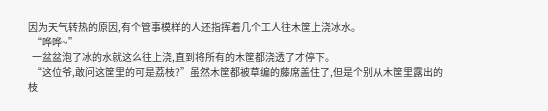因为天气转热的原因,有个管事模样的人还指挥着几个工人往木筐上浇冰水。
  “哗哗~”
  一盆盆泡了冰的水就这么往上浇,直到将所有的木筐都浇透了才停下。
  “这位爷,敢问这筐里的可是荔枝?”虽然木筐都被草编的藤席盖住了,但是个别从木筐里露出的枝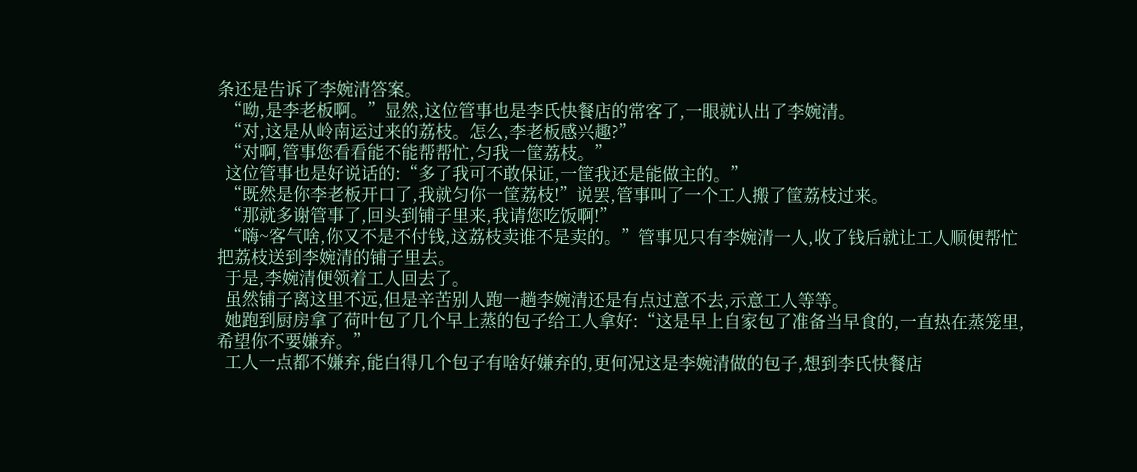条还是告诉了李婉清答案。
  “呦,是李老板啊。”显然,这位管事也是李氏快餐店的常客了,一眼就认出了李婉清。
  “对,这是从岭南运过来的荔枝。怎么,李老板感兴趣?”
  “对啊,管事您看看能不能帮帮忙,匀我一筐荔枝。”
  这位管事也是好说话的:“多了我可不敢保证,一筐我还是能做主的。”
  “既然是你李老板开口了,我就匀你一筐荔枝!”说罢,管事叫了一个工人搬了筐荔枝过来。
  “那就多谢管事了,回头到铺子里来,我请您吃饭啊!”
  “嗨~客气啥,你又不是不付钱,这荔枝卖谁不是卖的。”管事见只有李婉清一人,收了钱后就让工人顺便帮忙把荔枝送到李婉清的铺子里去。
  于是,李婉清便领着工人回去了。
  虽然铺子离这里不远,但是辛苦别人跑一趟李婉清还是有点过意不去,示意工人等等。
  她跑到厨房拿了荷叶包了几个早上蒸的包子给工人拿好:“这是早上自家包了准备当早食的,一直热在蒸笼里,希望你不要嫌弃。”
  工人一点都不嫌弃,能白得几个包子有啥好嫌弃的,更何况这是李婉清做的包子,想到李氏快餐店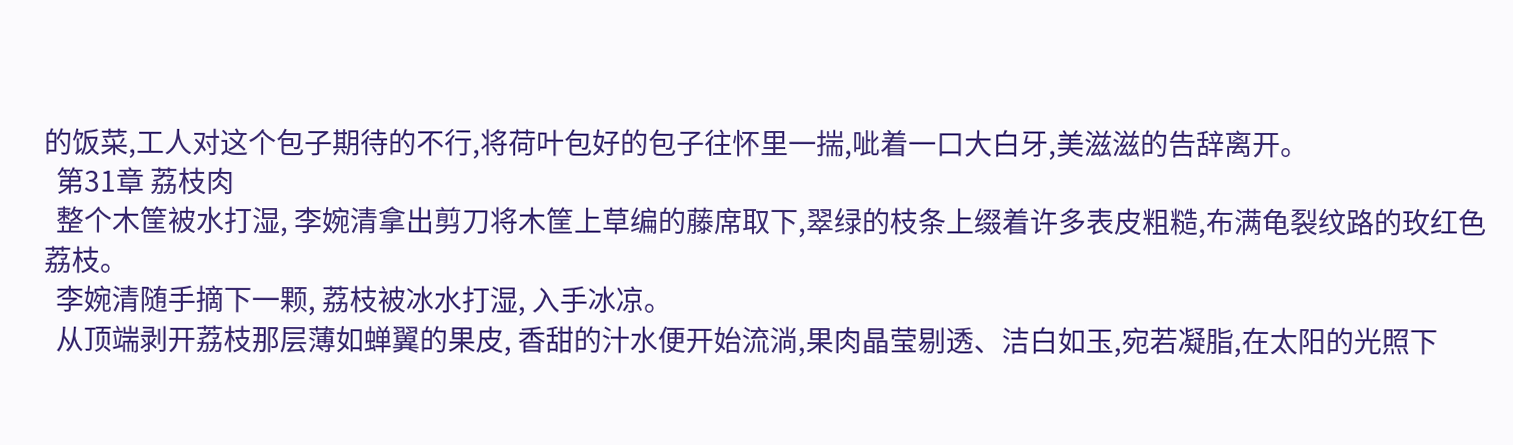的饭菜,工人对这个包子期待的不行,将荷叶包好的包子往怀里一揣,呲着一口大白牙,美滋滋的告辞离开。
  第31章 荔枝肉
  整个木筐被水打湿, 李婉清拿出剪刀将木筐上草编的藤席取下,翠绿的枝条上缀着许多表皮粗糙,布满龟裂纹路的玫红色荔枝。
  李婉清随手摘下一颗, 荔枝被冰水打湿, 入手冰凉。
  从顶端剥开荔枝那层薄如蝉翼的果皮, 香甜的汁水便开始流淌,果肉晶莹剔透、洁白如玉,宛若凝脂,在太阳的光照下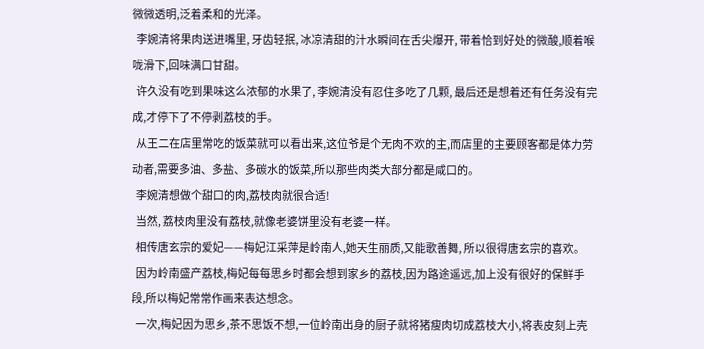微微透明,泛着柔和的光泽。
  李婉清将果肉送进嘴里, 牙齿轻抿, 冰凉清甜的汁水瞬间在舌尖爆开, 带着恰到好处的微酸,顺着喉咙滑下,回味满口甘甜。
  许久没有吃到果味这么浓郁的水果了, 李婉清没有忍住多吃了几颗, 最后还是想着还有任务没有完成,才停下了不停剥荔枝的手。
  从王二在店里常吃的饭菜就可以看出来,这位爷是个无肉不欢的主,而店里的主要顾客都是体力劳动者,需要多油、多盐、多碳水的饭菜,所以那些肉类大部分都是咸口的。
  李婉清想做个甜口的肉,荔枝肉就很合适!
  当然, 荔枝肉里没有荔枝,就像老婆饼里没有老婆一样。
  相传唐玄宗的爱妃——梅妃江采萍是岭南人,她天生丽质,又能歌善舞, 所以很得唐玄宗的喜欢。
  因为岭南盛产荔枝,梅妃每每思乡时都会想到家乡的荔枝,因为路途遥远,加上没有很好的保鲜手段,所以梅妃常常作画来表达想念。
  一次,梅妃因为思乡,茶不思饭不想,一位岭南出身的厨子就将猪瘦肉切成荔枝大小,将表皮刻上壳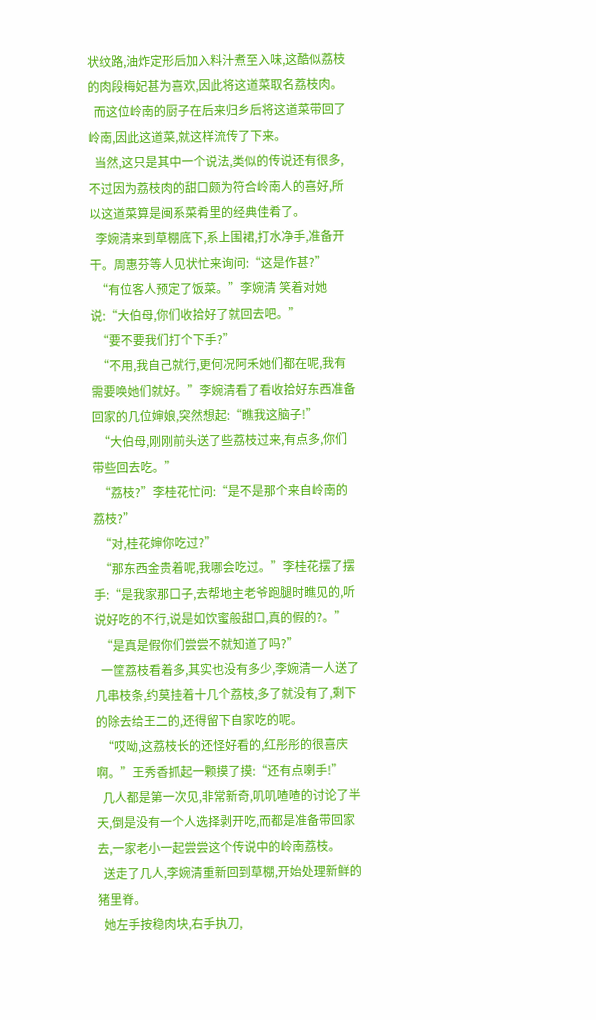状纹路,油炸定形后加入料汁煮至入味,这酷似荔枝的肉段梅妃甚为喜欢,因此将这道菜取名荔枝肉。
  而这位岭南的厨子在后来归乡后将这道菜带回了岭南,因此这道菜,就这样流传了下来。
  当然,这只是其中一个说法,类似的传说还有很多,不过因为荔枝肉的甜口颇为符合岭南人的喜好,所以这道菜算是闽系菜肴里的经典佳肴了。
  李婉清来到草棚底下,系上围裙,打水净手,准备开干。周惠芬等人见状忙来询问:“这是作甚?”
  “有位客人预定了饭菜。”李婉清 笑着对她说:“大伯母,你们收拾好了就回去吧。”
  “要不要我们打个下手?”
  “不用,我自己就行,更何况阿禾她们都在呢,我有需要唤她们就好。”李婉清看了看收拾好东西准备回家的几位婶娘,突然想起:“瞧我这脑子!”
  “大伯母,刚刚前头送了些荔枝过来,有点多,你们带些回去吃。”
  “荔枝?”李桂花忙问:“是不是那个来自岭南的荔枝?”
  “对,桂花婶你吃过?”
  “那东西金贵着呢,我哪会吃过。”李桂花摆了摆手:“是我家那口子,去帮地主老爷跑腿时瞧见的,听说好吃的不行,说是如饮蜜般甜口,真的假的?。”
  “是真是假你们尝尝不就知道了吗?”
  一筐荔枝看着多,其实也没有多少,李婉清一人送了几串枝条,约莫挂着十几个荔枝,多了就没有了,剩下的除去给王二的,还得留下自家吃的呢。
  “哎呦,这荔枝长的还怪好看的,红彤彤的很喜庆啊。”王秀香抓起一颗摸了摸:“还有点喇手!”
  几人都是第一次见,非常新奇,叽叽喳喳的讨论了半天,倒是没有一个人选择剥开吃,而都是准备带回家去,一家老小一起尝尝这个传说中的岭南荔枝。
  送走了几人,李婉清重新回到草棚,开始处理新鲜的猪里脊。
  她左手按稳肉块,右手执刀,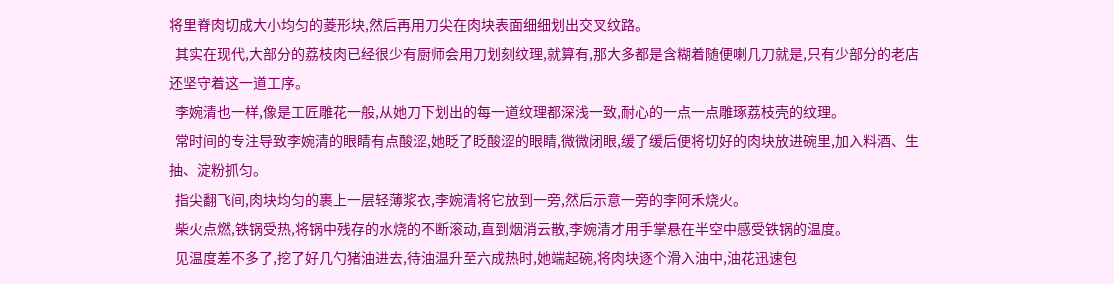将里脊肉切成大小均匀的菱形块,然后再用刀尖在肉块表面细细划出交叉纹路。
  其实在现代,大部分的荔枝肉已经很少有厨师会用刀划刻纹理,就算有,那大多都是含糊着随便喇几刀就是,只有少部分的老店还坚守着这一道工序。
  李婉清也一样,像是工匠雕花一般,从她刀下划出的每一道纹理都深浅一致,耐心的一点一点雕琢荔枝壳的纹理。
  常时间的专注导致李婉清的眼睛有点酸涩,她眨了眨酸涩的眼睛,微微闭眼,缓了缓后便将切好的肉块放进碗里,加入料酒、生抽、淀粉抓匀。
  指尖翻飞间,肉块均匀的裹上一层轻薄浆衣,李婉清将它放到一旁,然后示意一旁的李阿禾烧火。
  柴火点燃,铁锅受热,将锅中残存的水烧的不断滚动,直到烟消云散,李婉清才用手掌悬在半空中感受铁锅的温度。
  见温度差不多了,挖了好几勺猪油进去,待油温升至六成热时,她端起碗,将肉块逐个滑入油中,油花迅速包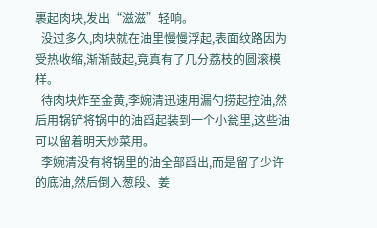裹起肉块,发出“滋滋”轻响。
  没过多久,肉块就在油里慢慢浮起,表面纹路因为受热收缩,渐渐鼓起,竟真有了几分荔枝的圆滚模样。
  待肉块炸至金黄,李婉清迅速用漏勺捞起控油,然后用锅铲将锅中的油舀起装到一个小瓮里,这些油可以留着明天炒菜用。
  李婉清没有将锅里的油全部舀出,而是留了少许的底油,然后倒入葱段、姜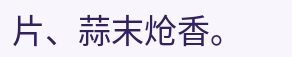片、蒜末炝香。